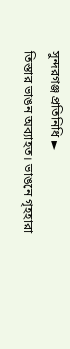সুন্দরগঞ্জ প্রতিনিধি ►
তিস্তার ভাঙন অব্যাহত। ভাঙনে গৃহহারা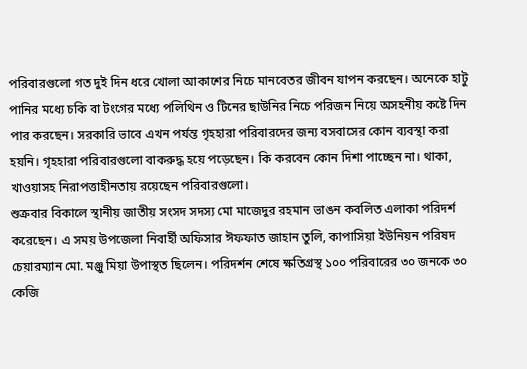পরিবারগুলো গত দুই দিন ধরে খোলা আকাশের নিচে মানবেতর জীবন যাপন করছেন। অনেকে হাটু পানির মধ্যে চকি বা টংগের মধ্যে পলিথিন ও টিনের ছাউনির নিচে পরিজন নিয়ে অসহনীয় কষ্টে দিন পার করছেন। সরকারি ভাবে এখন পর্যন্ত গৃহহারা পরিবারদের জন্য বসবাসের কোন ব্যবস্থা করা হয়নি। গৃহহারা পরিবারগুলো বাকরুদ্ধ হয়ে পড়েছেন। কি করবেন কোন দিশা পাচ্ছেন না। থাকা, খাওয়াসহ নিরাপত্তাহীনতায় রয়েছেন পরিবারগুলো।
শুক্রবার বিকালে স্থানীয় জাতীয় সংসদ সদস্য মো মাজেদুর রহমান ভাঙন কবলিত এলাকা পরিদর্শ করেছেন। এ সময় উপজেলা নিবার্হী অফিসার ঈফফাত জাহান তুলি, কাপাসিয়া ইউনিয়ন পরিষদ চেয়ারম্যান মো. মঞ্জু মিয়া উপাস্থত ছিলেন। পরিদর্শন শেষে ক্ষতিগ্রস্থ ১০০ পরিবারের ৩০ জনকে ৩০ কেজি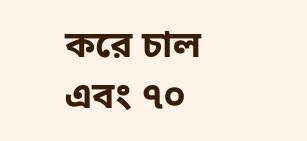করে চাল এবং ৭০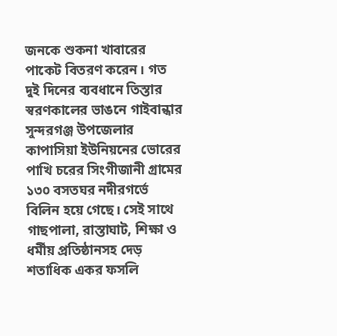জনকে শুকনা খাবারের পাকেট বিতরণ করেন। গত দুই দিনের ব্যবধানে তিস্তার স্বরণকালের ভাঙনে গাইবান্ধার সুন্দরগঞ্জ উপজেলার কাপাসিয়া ইউনিয়নের ভোরের পাখি চরের সিংগীজানী গ্রামের ১৩০ বসতঘর নদীরগর্ভে বিলিন হয়ে গেছে। সেই সাথে গাছপালা, রাস্তাঘাট, শিক্ষা ও ধর্মীয় প্রতিষ্ঠানসহ দেড় শতাধিক একর ফসলি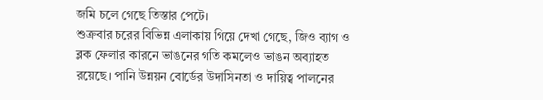জমি চলে গেছে তিস্তার পেটে।
শুক্রবার চরের বিভিন্ন এলাকায় গিয়ে দেখা গেছে, জিও ব্যাগ ও ব্লক ফেলার কারনে ভাঙনের গতি কমলেও ভাঙন অব্যাহত রয়েছে। পানি উন্নয়ন বোর্ডের উদাসিনতা ও দায়িত্ব পালনের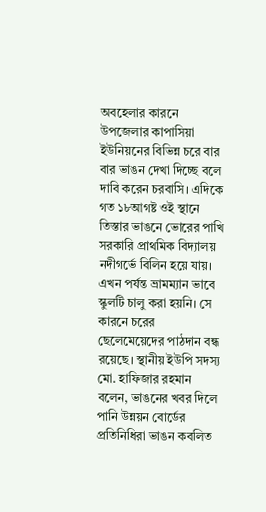অবহেলার কারনে উপজেলার কাপাসিয়া ইউনিয়নের বিভিন্ন চরে বার বার ভাঙন দেখা দিচ্ছে বলে দাবি করেন চরবাসি। এদিকে গত ১৮আগষ্ট ওই স্থানে তিস্তার ভাঙনে ভোরের পাখি সরকারি প্রাথমিক বিদ্যালয় নদীগর্ভে বিলিন হয়ে যায়। এখন পর্যন্ত ভ্রামম্যান ভাবে স্কুলটি চালু করা হয়নি। সে কারনে চরের ছেলেমেয়েদের পাঠদান বন্ধ রয়েছে। স্থানীয় ইউপি সদস্য মো. হাফিজার রহমান বলেন, ভাঙনের খবর দিলে পানি উন্নয়ন বোর্ডের প্রতিনিধিরা ভাঙন কবলিত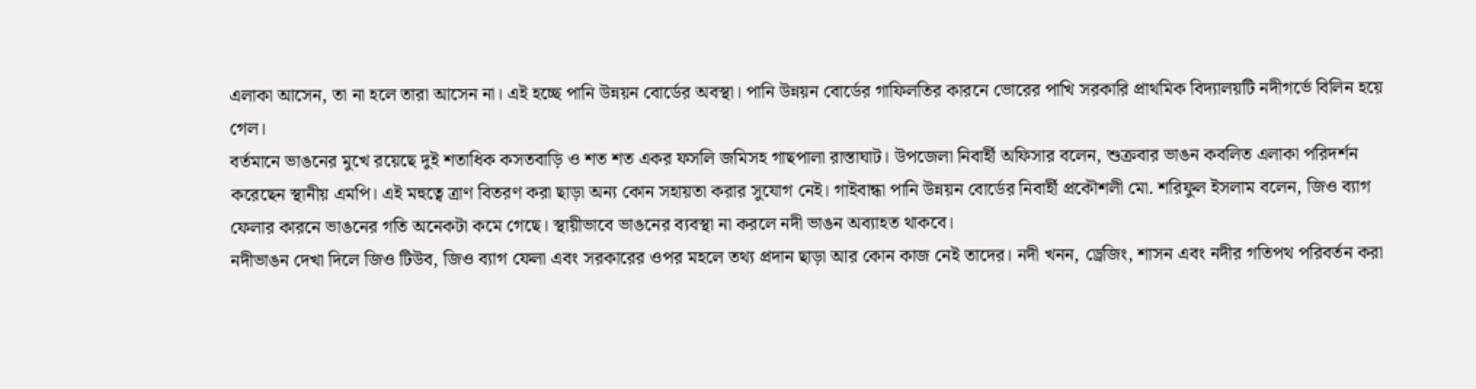এলাকা আসেন, তা না হলে তারা আসেন না। এই হচ্ছে পানি উন্নয়ন বোর্ডের অবস্থা। পানি উন্নয়ন বোর্ডের গাফিলতির কারনে ভোরের পাখি সরকারি প্রাথমিক বিদ্যালয়টি নদীগর্ভে বিলিন হয়ে গেল।
বর্তমানে ভাঙনের মুখে রয়েছে দুই শতাধিক কসতবাড়ি ও শত শত একর ফসলি জমিসহ গাছপালা রাস্তাঘাট। উপজেলা নিবার্হী অফিসার বলেন, শুক্রবার ভাঙন কবলিত এলাকা পরিদর্শন করেছেন স্থানীয় এমপি। এই মহুত্বে ত্রাণ বিতরণ করা ছাড়া অন্য কোন সহায়তা করার সুযোগ নেই। গাইবান্ধা পানি উন্নয়ন বোর্ডের নিবার্হী প্রকৌশলী মো. শরিফুল ইসলাম বলেন, জিও ব্যাগ ফেলার কারনে ভাঙনের গতি অনেকটা কমে গেছে। স্থায়ীভাবে ভাঙনের ব্যবস্থা না করলে নদী ভাঙন অব্যাহত থাকবে।
নদীভাঙন দেখা দিলে জিও টিউব, জিও ব্যাগ ফেলা এবং সরকারের ওপর মহলে তথ্য প্রদান ছাড়া আর কোন কাজ নেই তাদের। নদী খনন, ড্রেজিং, শাসন এবং নদীর গতিপথ পরিবর্তন করা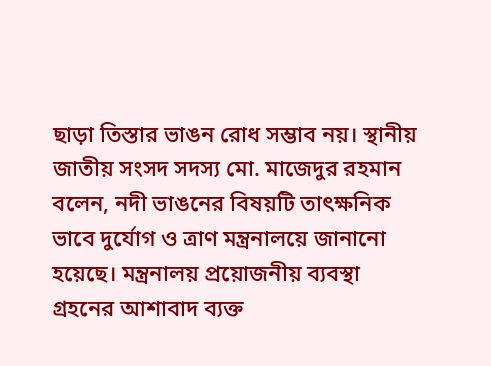ছাড়া তিস্তার ভাঙন রোধ সম্ভাব নয়। স্থানীয় জাতীয় সংসদ সদস্য মো. মাজেদুর রহমান বলেন, নদী ভাঙনের বিষয়টি তাৎক্ষনিক ভাবে দুর্যোগ ও ত্রাণ মন্ত্রনালয়ে জানানো হয়েছে। মন্ত্রনালয় প্রয়োজনীয় ব্যবস্থা গ্রহনের আশাবাদ ব্যক্ত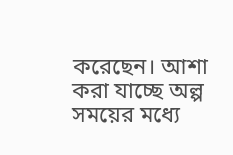করেছেন। আশা করা যাচ্ছে অল্প সময়ের মধ্যে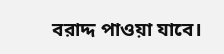বরাদ্দ পাওয়া যাবে।